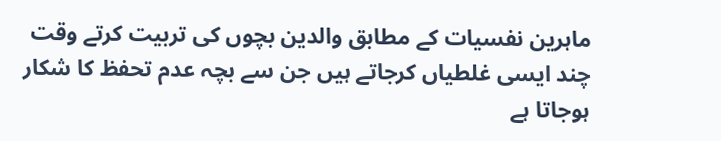ماہرین نفسیات کے مطابق والدین بچوں کی تربیت کرتے وقت چند ایسی غلطیاں کرجاتے ہیں جن سے بچہ عدم تحفظ کا شکار ہوجاتا ہے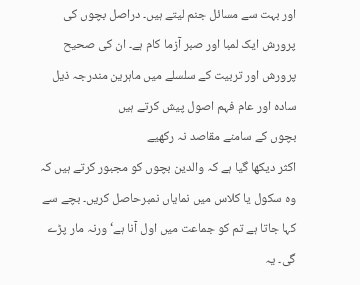اور بہت سے مسائل جنم لیتے ہیں۔ دراصل بچوں کی پرورش ایک لمبا اور صبر آزما کام ہے۔ ان کی صحیح پرورش اور تربیت کے سلسلے میں ماہرین مندرجہ ذیل سادہ اور عام فہم اصول پیش کرتے ہیں
بچوں کے سامنے مقاصد نہ رکھیے
اکثر دیکھا گیا ہے کہ والدین بچوں کو مجبور کرتے ہیں کہ وہ سکول یا کلاس میں نمایاں نمبرحاصل کریں۔ بچے سے کہا جاتا ہے تم کو جماعت میں اول آنا ہے‘ ورنہ مار پڑے گی۔ یہ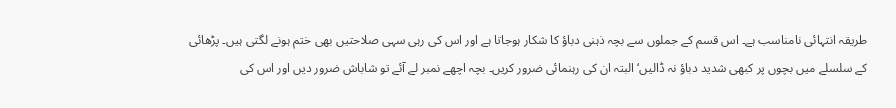طریقہ انتہائی نامناسب ہے۔ اس قسم کے جملوں سے بچہ ذہنی دباؤ کا شکار ہوجاتا ہے اور اس کی رہی سہی صلاحتیں بھی ختم ہونے لگتی ہیں۔ پڑھائی کے سلسلے میں بچوں پر کبھی شدید دباؤ نہ ڈالیں‘ البتہ ان کی رہنمائی ضرور کریں۔ بچہ اچھے نمبر لے آئے تو شاباش ضرور دیں اور اس کی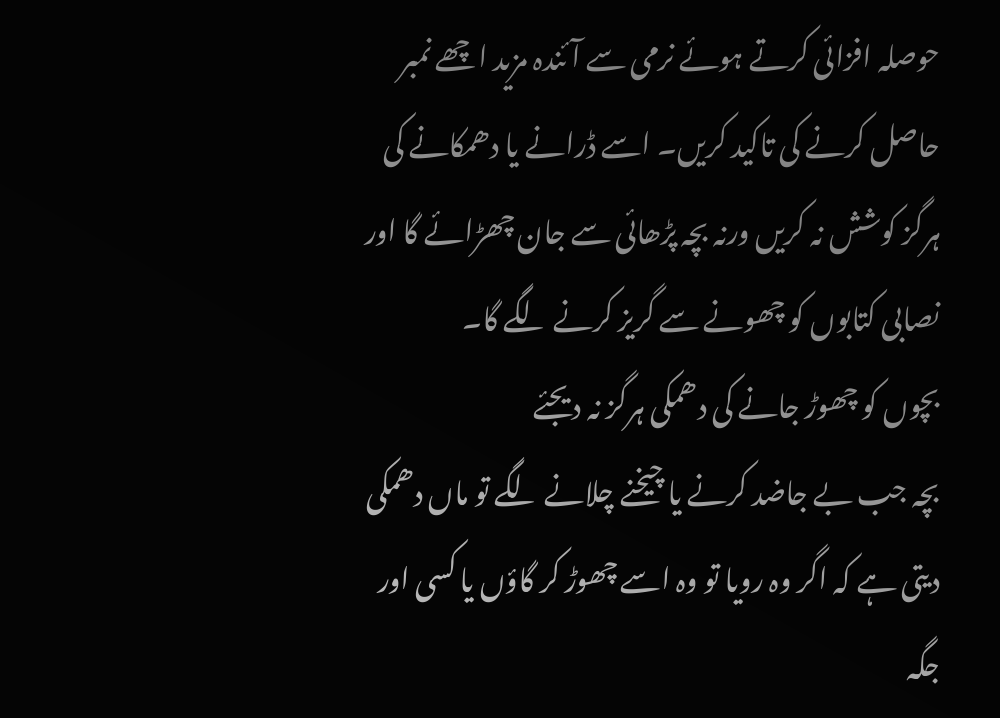حوصلہ افزائی کرتے ہوئے نرمی سے آئندہ مزید اچھے نمبر حاصل کرنے کی تاکید کریں۔ اسے ڈرانے یا دھمکانے کی ہرگز کوشش نہ کریں ورنہ بچہ پڑھائی سے جان چھڑائے گا اور نصابی کتابوں کو چھونے سے گریز کرنے لگے گا۔
بچوں کو چھوڑ جانے کی دھمکی ہرگز نہ دیجئے
بچہ جب بے جاضد کرنے یا چیخنے چلانے لگے تو ماں دھمکی دیتی ہے کہ اگر وہ رویا تو وہ اسے چھوڑ کر گاؤں یا کسی اور جگہ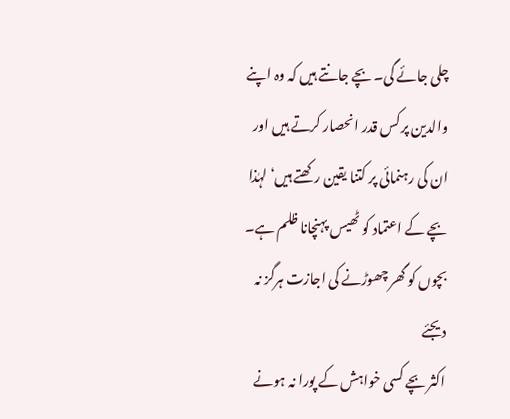چلی جائے گی۔ بچے جانتے ہیں کہ وہ اپنے والدین پر کس قدر انحصار کرتے ہیں اور ان کی رہنمائی پر کتنا یقین رکھتے ہیں‘ لہٰذا بچے کے اعتماد کو ٹھیس پہنچانا ظلم ہے۔
بچوں کو گھر چھوڑنے کی اجازت ہرگز نہ دیجئے
اکثر بچے کسی خواہش کے پورا نہ ہونے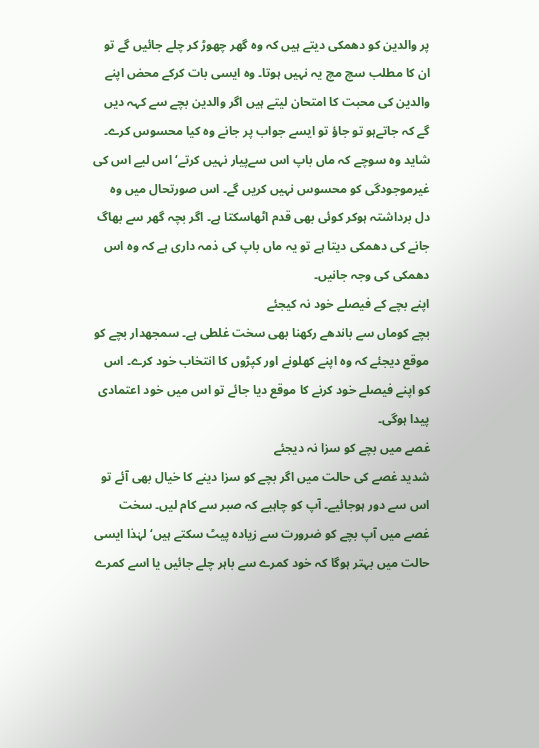پر والدین کو دھمکی دیتے ہیں کہ وہ گھر چھوڑ کر چلے جائیں گے تو ان کا مطلب سچ مچ یہ نہیں ہوتا۔ وہ ایسی بات کرکے محض اپنے والدین کی محبت کا امتحان لیتے ہیں اگر والدین بچے سے کہہ دیں گے کہ جاتےہو تو جاؤ تو ایسے جواب پر جانے وہ کیا محسوس کرے۔ شاید وہ سوچے کہ ماں باپ اس سےپیار نہیں کرتے‘ اس لیے اس کی غیرموجودگی کو محسوس نہیں کریں گے۔ اس صورتحال میں وہ دل برداشتہ ہوکر کوئی بھی قدم اٹھاسکتا ہے۔ اگر بچہ گھر سے بھاگ جانے کی دھمکی دیتا ہے تو یہ ماں باپ کی ذمہ داری ہے کہ وہ اس دھمکی کی وجہ جانیں۔
اپنے بچے کے فیصلے خود نہ کیجئے
بچے کوماں سے باندھے رکھنا بھی سخت غلطی ہے۔ سمجھدار بچے کو موقع دیجئے کہ وہ اپنے کھلونے اور کپڑوں کا انتخاب خود کرے۔ اس کو اپنے فیصلے خود کرنے کا موقع دیا جائے تو اس میں خود اعتمادی پیدا ہوگی۔
غصے میں بچے کو سزا نہ دیجئے
شدید غصے کی حالت میں اگر بچے کو سزا دینے کا خیال بھی آئے تو اس سے دور ہوجائیے۔ آپ کو چاہیے کہ صبر سے کام لیں۔ سخت غصے میں آپ بچے کو ضرورت سے زیادہ پیٹ سکتے ہیں‘ لہٰذا ایسی حالت میں بہتر ہوگا کہ خود کمرے سے باہر چلے جائیں یا اسے کمرے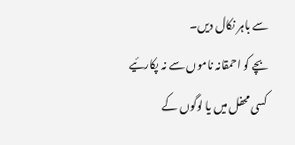سے باہر نکال دیں۔
بچے کو احمقانہ ناموں سے نہ پکارئیے
کسی محفل میں یا لوگوں کے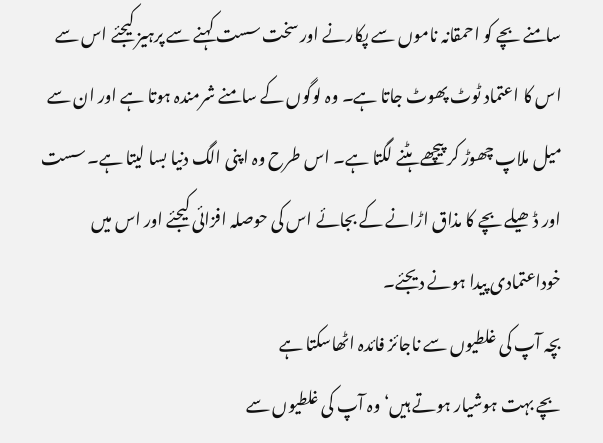سامنے بچے کو احمقانہ ناموں سے پکارنے اور سخت سست کہنے سے پرہیز کیجئے اس سے اس کا اعتماد ٹوٹ پھوٹ جاتا ہے۔ وہ لوگوں کے سامنے شرمندہ ہوتا ہے اور ان سے میل ملاپ چھوڑ کر پیچھے ہٹنے لگتا ہے۔ اس طرح وہ اپنی الگ دنیا بسا لیتا ہے۔ سست اور ڈھیلے بچے کا مذاق اڑانے کے بجائے اس کی حوصلہ افزائی کیجئے اور اس میں خوداعتمادی پیدا ہونے دیجئے۔
بچہ آپ کی غلطیوں سے ناجائز فائدہ اٹھاسکتا ہے
بچے بہت ہوشیار ہوتے ہیں‘ وہ آپ کی غلطیوں سے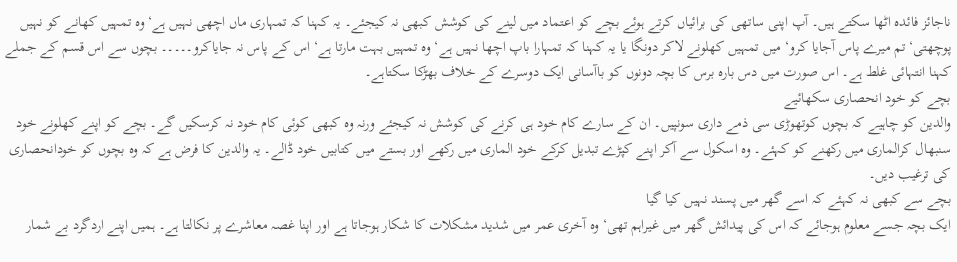ناجائز فائدہ اٹھا سکتے ہیں۔ آپ اپنی ساتھی کی برائیاں کرتے ہوئے بچے کو اعتماد میں لینے کی کوشش کبھی نہ کیجئے۔ یہ کہنا کہ تمہاری ماں اچھی نہیں ہے‘ وہ تمہیں کھانے کو نہیں پوچھتی‘ تم میرے پاس آجایا کرو‘ میں تمہیں کھلونے لاکر دونگا یا یہ کہنا کہ تمہارا باپ اچھا نہیں ہے‘ وہ تمہیں بہت مارتا ہے‘ اس کے پاس نہ جایاکرو۔۔۔۔۔ بچوں سے اس قسم کے جملے کہنا انتہائی غلط ہے۔ اس صورت میں دس بارہ برس کا بچہ دونوں کو باآسانی ایک دوسرے کے خلاف بھڑکا سکتاہے۔
بچے کو خود انحصاری سکھائیے
والدین کو چاہیے کہ بچوں کوتھوڑی سی ذمے داری سونپیں۔ ان کے سارے کام خود ہی کرنے کی کوشش نہ کیجئے ورنہ وہ کبھی کوئی کام خود نہ کرسکیں گے۔ بچے کو اپنے کھلونے خود سنبھال کرالماری میں رکھنے کو کہئے۔ وہ اسکول سے آکر اپنے کپڑے تبدیل کرکے خود الماری میں رکھے اور بستے میں کتابیں خود ڈالے۔ یہ والدین کا فرض ہے کہ وہ بچوں کو خودانحصاری کی ترغیب دیں۔
بچے سے کبھی نہ کہئے کہ اسے گھر میں پسند نہیں کیا گیا
ایک بچہ جسے معلوم ہوجائے کہ اس کی پیدائش گھر میں غیراہم تھی‘ وہ آخری عمر میں شدید مشکلات کا شکار ہوجاتا ہے اور اپنا غصہ معاشرے پر نکالتا ہے۔ ہمیں اپنے اردگرد بے شمار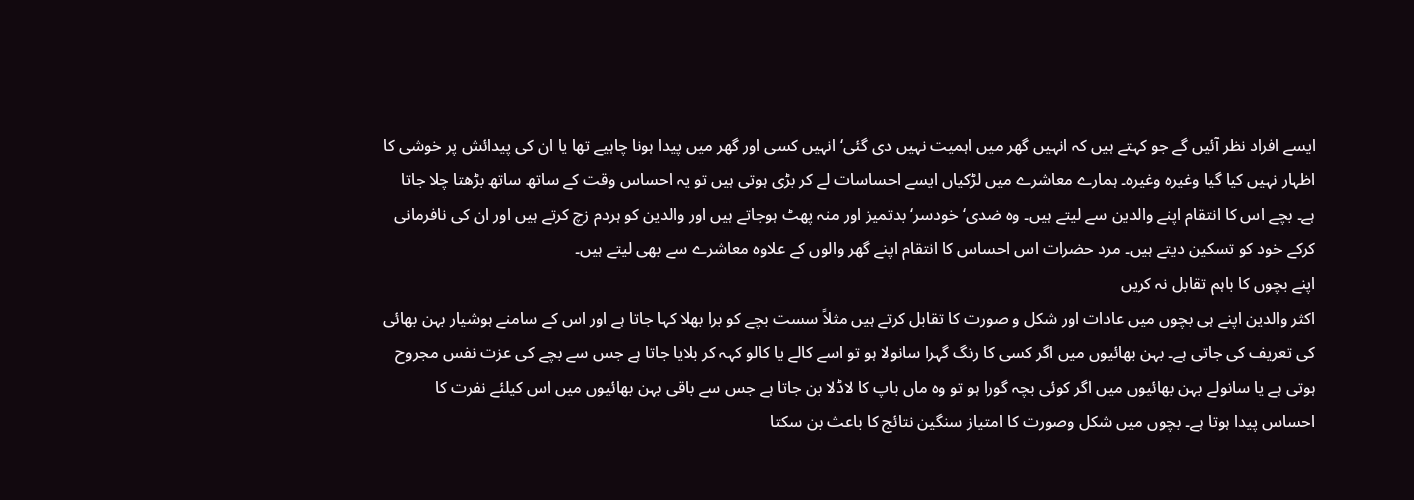ایسے افراد نظر آئیں گے جو کہتے ہیں کہ انہیں گھر میں اہمیت نہیں دی گئی‘ انہیں کسی اور گھر میں پیدا ہونا چاہیے تھا یا ان کی پیدائش پر خوشی کا اظہار نہیں کیا گیا وغیرہ وغیرہ۔ ہمارے معاشرے میں لڑکیاں ایسے احساسات لے کر بڑی ہوتی ہیں تو یہ احساس وقت کے ساتھ ساتھ بڑھتا چلا جاتا ہے۔ بچے اس کا انتقام اپنے والدین سے لیتے ہیں۔ وہ ضدی‘ خودسر‘ بدتمیز اور منہ پھٹ ہوجاتے ہیں اور والدین کو ہردم زچ کرتے ہیں اور ان کی نافرمانی کرکے خود کو تسکین دیتے ہیں۔ مرد حضرات اس احساس کا انتقام اپنے گھر والوں کے علاوہ معاشرے سے بھی لیتے ہیں۔
اپنے بچوں کا باہم تقابل نہ کریں
اکثر والدین اپنے ہی بچوں میں عادات اور شکل و صورت کا تقابل کرتے ہیں مثلاً سست بچے کو برا بھلا کہا جاتا ہے اور اس کے سامنے ہوشیار بہن بھائی کی تعریف کی جاتی ہے۔ بہن بھائیوں میں اگر کسی کا رنگ گہرا سانولا ہو تو اسے کالے یا کالو کہہ کر بلایا جاتا ہے جس سے بچے کی عزت نفس مجروح ہوتی ہے یا سانولے بہن بھائیوں میں اگر کوئی بچہ گورا ہو تو وہ ماں باپ کا لاڈلا بن جاتا ہے جس سے باقی بہن بھائیوں میں اس کیلئے نفرت کا احساس پیدا ہوتا ہے۔ بچوں میں شکل وصورت کا امتیاز سنگین نتائج کا باعث بن سکتا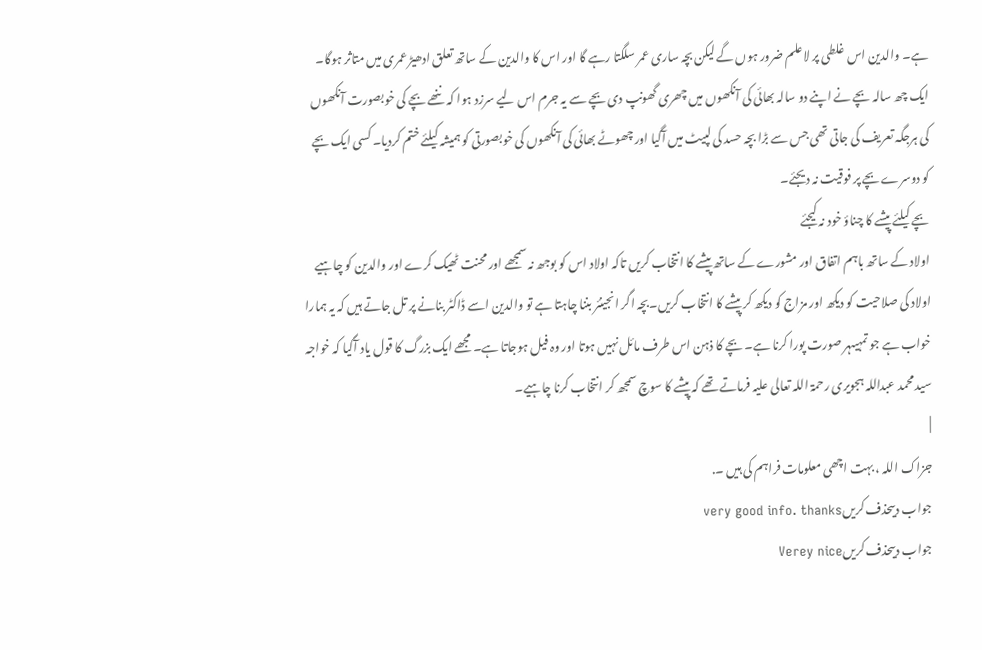ہے۔ والدین اس غلطی پر لاعلم ضرور ہوں گے لیکن بچہ ساری عمر سلگتا رہے گا اور اس کا والدین کے ساتھ تعلق ادھیڑ عمری میں متاثر ہوگا۔ ایک چھ سالہ بچے نے اپنے دو سالہ بھائی کی آنکھوں میں چھری گھونپ دی بچے سے یہ جرم اس لیے سرزد ہوا کہ ننھے بچے کی خوبصورت آنکھوں کی ہرجگہ تعریف کی جاتی تھی جس سے بڑا بچہ حسد کی لپیٹ میں آگیا اور چھوٹے بھائی کی آنکھوں کی خوبصورتی کو ہمیشہ کیلئے ختم کردیا۔ کسی ایک بچے کو دوسرے بچے پر فوقیت نہ دیجئے۔
بچے کیلئے پیشے کا چناؤ خود نہ کیجئے
اولاد کے ساتھ باہم اتفاق اور مشورے کے ساتھ پیشے کا انتخاب کریں تاکہ اولاد اس کو بوجھ نہ سمجھے اور محنت ٹھیک کرے اور والدین کو چاہیے اولاد کی صلاحیت کو دیکھ اور مزاج کو دیکھ کر پیشے کا انتخاب کریں۔بچہ اگر انجینئر بننا چاہتا ہے تو والدین اسے ڈاکٹر بنانے پر تل جاتے ہیں کہ یہ ہمارا خواب ہے جو تمہیںہر صورت پورا کرنا ہے۔ بچے کا ذہن اس طرف مائل نہیں ہوتا اور وہ فیل ہوجاتا ہے۔ مجھے ایک بزرگ کا قول یاد آگیا کہ خواجہ سید محمد عبداللہ ہجویری رحمۃ اللہ تعالی علیہ فرماتے تھے کہ پیشے کا سوچ سمجھ کر انتخاب کرنا چاہیے۔
|
جزاک اللہ ، بہت اچھی معلومات فراہم کی ہیں ۔.
جواب دیںحذف کریںvery good info. thanks
جواب دیںحذف کریںVerey nice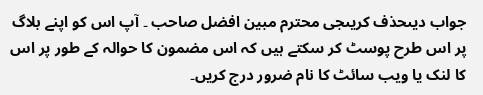جواب دیںحذف کریںجی محترم مبین افضل صاحب ۔ آپ اس کو اپنے بلاگ پر اس طرح پوسٹ کر سکتے ہیں کہ اس مضمون کا حوالہ کے طور پر اس کا لنک یا ویب سائٹ کا نام ضرور درج کریں۔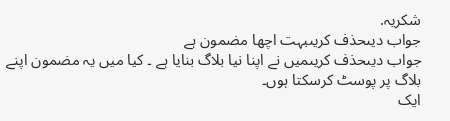شکریہ.
جواب دیںحذف کریںبہت اچھا مضمون ہے
جواب دیںحذف کریںمیں نے اپنا نیا بلاگ بنایا ہے ۔ کیا میں یہ مضمون اپنے بلاگ پر پوسٹ کرسکتا ہوں۔
ایک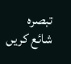تبصرہ شائع کریں